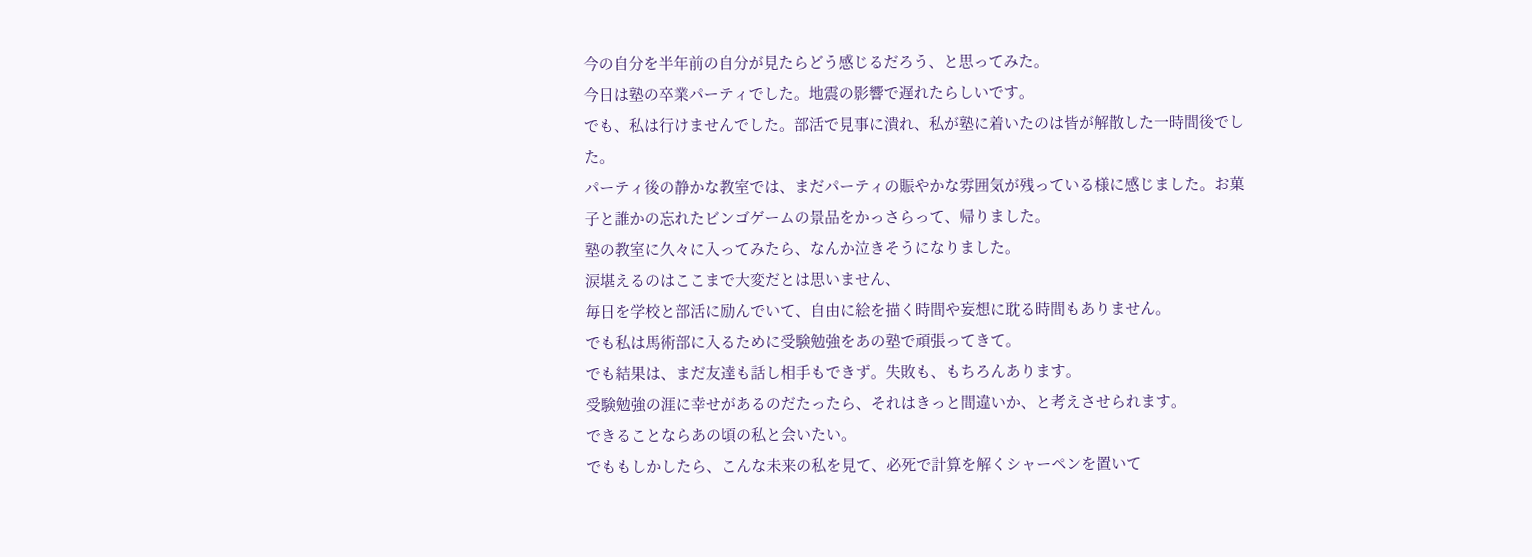今の自分を半年前の自分が見たらどう感じるだろう、と思ってみた。
今日は塾の卒業パーティでした。地震の影響で遅れたらしいです。
でも、私は行けませんでした。部活で見事に潰れ、私が塾に着いたのは皆が解散した一時間後でした。
パーティ後の静かな教室では、まだパーティの賑やかな雰囲気が残っている様に感じました。お菓子と誰かの忘れたビンゴゲームの景品をかっさらって、帰りました。
塾の教室に久々に入ってみたら、なんか泣きそうになりました。
涙堪えるのはここまで大変だとは思いません、
毎日を学校と部活に励んでいて、自由に絵を描く時間や妄想に耽る時間もありません。
でも私は馬術部に入るために受験勉強をあの塾で頑張ってきて。
でも結果は、まだ友達も話し相手もできず。失敗も、もちろんあります。
受験勉強の涯に幸せがあるのだたったら、それはきっと間違いか、と考えさせられます。
できることならあの頃の私と会いたい。
でももしかしたら、こんな未来の私を見て、必死で計算を解くシャーペンを置いて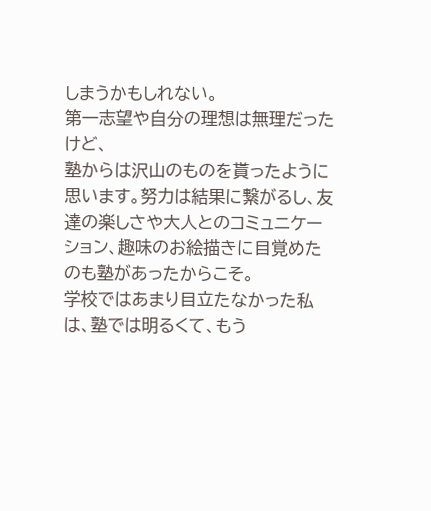しまうかもしれない。
第一志望や自分の理想は無理だったけど、
塾からは沢山のものを貰ったように思います。努力は結果に繋がるし、友達の楽しさや大人とのコミュニケーション、趣味のお絵描きに目覚めたのも塾があったからこそ。
学校ではあまり目立たなかった私は、塾では明るくて、もう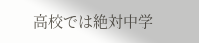高校では絶対中学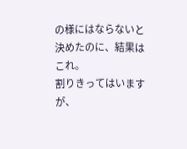の様にはならないと決めたのに、結果はこれ。
割りきってはいますが、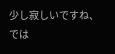少し寂しいですね、
では